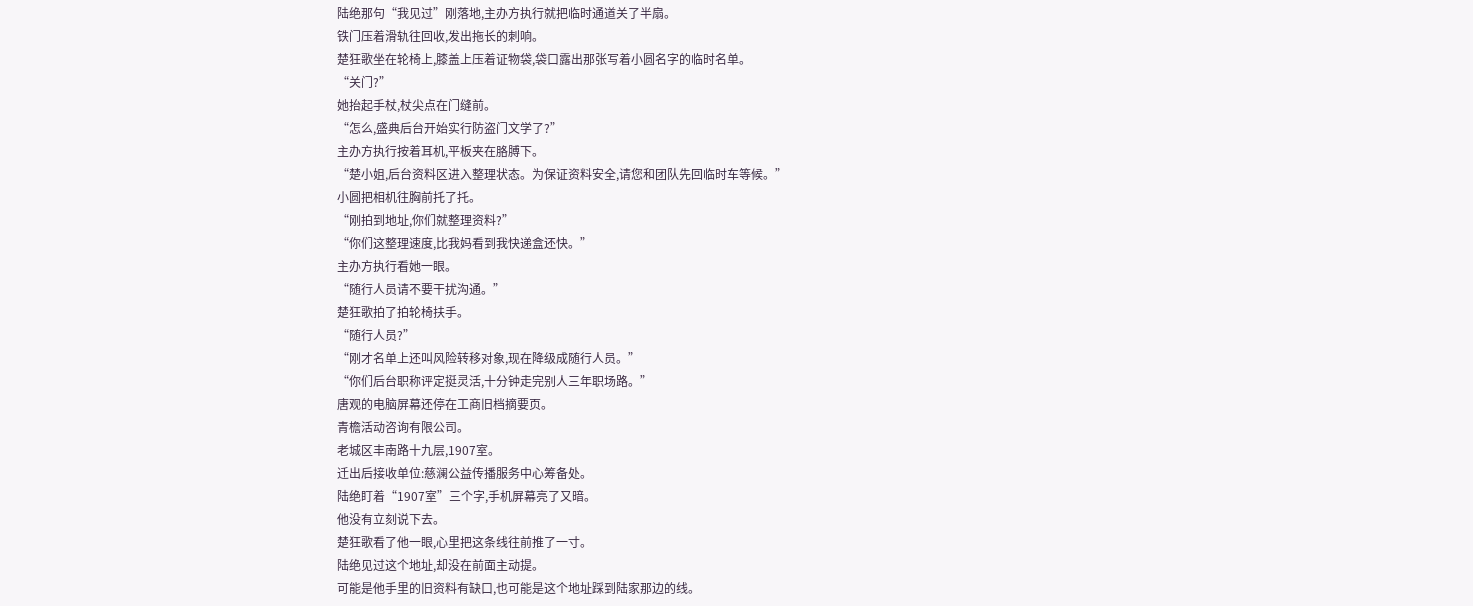陆绝那句“我见过”刚落地,主办方执行就把临时通道关了半扇。
铁门压着滑轨往回收,发出拖长的刺响。
楚狂歌坐在轮椅上,膝盖上压着证物袋,袋口露出那张写着小圆名字的临时名单。
“关门?”
她抬起手杖,杖尖点在门缝前。
“怎么,盛典后台开始实行防盗门文学了?”
主办方执行按着耳机,平板夹在胳膊下。
“楚小姐,后台资料区进入整理状态。为保证资料安全,请您和团队先回临时车等候。”
小圆把相机往胸前托了托。
“刚拍到地址,你们就整理资料?”
“你们这整理速度,比我妈看到我快递盒还快。”
主办方执行看她一眼。
“随行人员请不要干扰沟通。”
楚狂歌拍了拍轮椅扶手。
“随行人员?”
“刚才名单上还叫风险转移对象,现在降级成随行人员。”
“你们后台职称评定挺灵活,十分钟走完别人三年职场路。”
唐观的电脑屏幕还停在工商旧档摘要页。
青檐活动咨询有限公司。
老城区丰南路十九层,1907室。
迁出后接收单位:慈澜公益传播服务中心筹备处。
陆绝盯着“1907室”三个字,手机屏幕亮了又暗。
他没有立刻说下去。
楚狂歌看了他一眼,心里把这条线往前推了一寸。
陆绝见过这个地址,却没在前面主动提。
可能是他手里的旧资料有缺口,也可能是这个地址踩到陆家那边的线。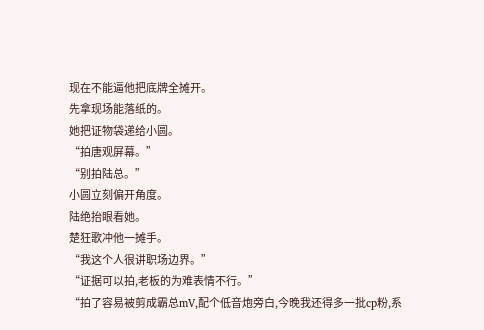现在不能逼他把底牌全摊开。
先拿现场能落纸的。
她把证物袋递给小圆。
“拍唐观屏幕。”
“别拍陆总。”
小圆立刻偏开角度。
陆绝抬眼看她。
楚狂歌冲他一摊手。
“我这个人很讲职场边界。”
“证据可以拍,老板的为难表情不行。”
“拍了容易被剪成霸总mV,配个低音炮旁白,今晚我还得多一批cp粉,系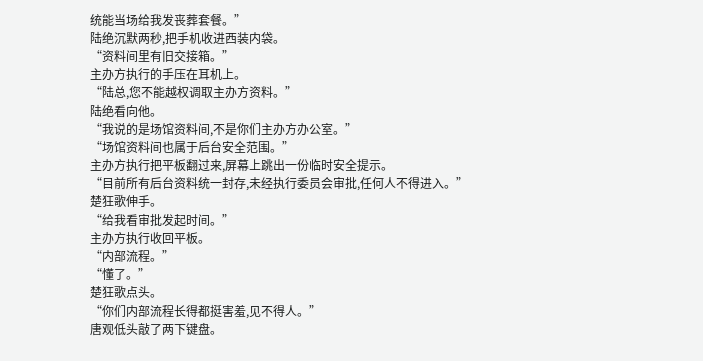统能当场给我发丧葬套餐。”
陆绝沉默两秒,把手机收进西装内袋。
“资料间里有旧交接箱。”
主办方执行的手压在耳机上。
“陆总,您不能越权调取主办方资料。”
陆绝看向他。
“我说的是场馆资料间,不是你们主办方办公室。”
“场馆资料间也属于后台安全范围。”
主办方执行把平板翻过来,屏幕上跳出一份临时安全提示。
“目前所有后台资料统一封存,未经执行委员会审批,任何人不得进入。”
楚狂歌伸手。
“给我看审批发起时间。”
主办方执行收回平板。
“内部流程。”
“懂了。”
楚狂歌点头。
“你们内部流程长得都挺害羞,见不得人。”
唐观低头敲了两下键盘。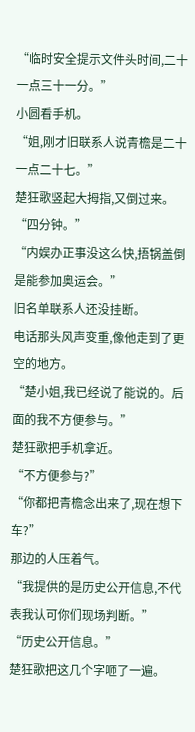“临时安全提示文件头时间,二十一点三十一分。”
小圆看手机。
“姐,刚才旧联系人说青檐是二十一点二十七。”
楚狂歌竖起大拇指,又倒过来。
“四分钟。”
“内娱办正事没这么快,捂锅盖倒是能参加奥运会。”
旧名单联系人还没挂断。
电话那头风声变重,像他走到了更空的地方。
“楚小姐,我已经说了能说的。后面的我不方便参与。”
楚狂歌把手机拿近。
“不方便参与?”
“你都把青檐念出来了,现在想下车?”
那边的人压着气。
“我提供的是历史公开信息,不代表我认可你们现场判断。”
“历史公开信息。”
楚狂歌把这几个字咂了一遍。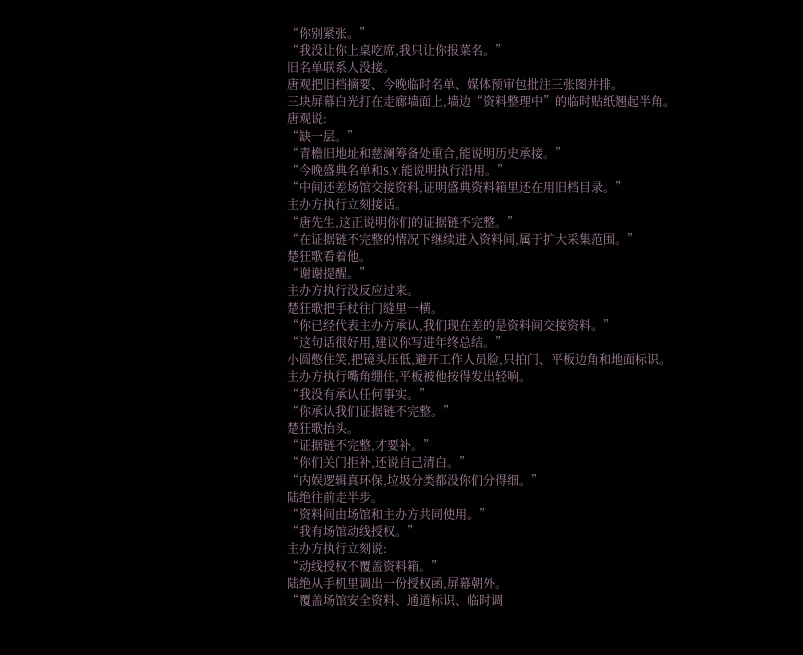“你别紧张。”
“我没让你上桌吃席,我只让你报菜名。”
旧名单联系人没接。
唐观把旧档摘要、今晚临时名单、媒体预审包批注三张图并排。
三块屏幕白光打在走廊墙面上,墙边“资料整理中”的临时贴纸翘起半角。
唐观说:
“缺一层。”
“青檐旧地址和慈澜筹备处重合,能说明历史承接。”
“今晚盛典名单和S.Y.能说明执行沿用。”
“中间还差场馆交接资料,证明盛典资料箱里还在用旧档目录。”
主办方执行立刻接话。
“唐先生,这正说明你们的证据链不完整。”
“在证据链不完整的情况下继续进入资料间,属于扩大采集范围。”
楚狂歌看着他。
“谢谢提醒。”
主办方执行没反应过来。
楚狂歌把手杖往门缝里一横。
“你已经代表主办方承认,我们现在差的是资料间交接资料。”
“这句话很好用,建议你写进年终总结。”
小圆憋住笑,把镜头压低,避开工作人员脸,只拍门、平板边角和地面标识。
主办方执行嘴角绷住,平板被他按得发出轻响。
“我没有承认任何事实。”
“你承认我们证据链不完整。”
楚狂歌抬头。
“证据链不完整,才要补。”
“你们关门拒补,还说自己清白。”
“内娱逻辑真环保,垃圾分类都没你们分得细。”
陆绝往前走半步。
“资料间由场馆和主办方共同使用。”
“我有场馆动线授权。”
主办方执行立刻说:
“动线授权不覆盖资料箱。”
陆绝从手机里调出一份授权函,屏幕朝外。
“覆盖场馆安全资料、通道标识、临时调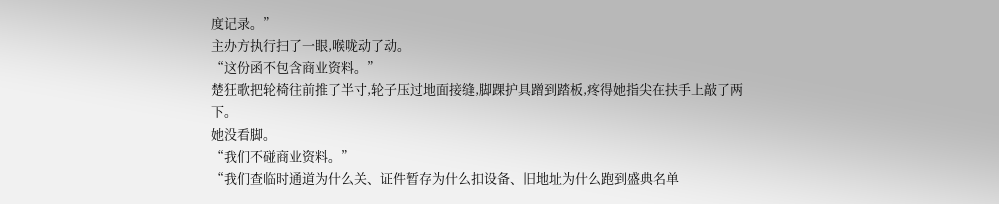度记录。”
主办方执行扫了一眼,喉咙动了动。
“这份函不包含商业资料。”
楚狂歌把轮椅往前推了半寸,轮子压过地面接缝,脚踝护具蹭到踏板,疼得她指尖在扶手上敲了两下。
她没看脚。
“我们不碰商业资料。”
“我们查临时通道为什么关、证件暂存为什么扣设备、旧地址为什么跑到盛典名单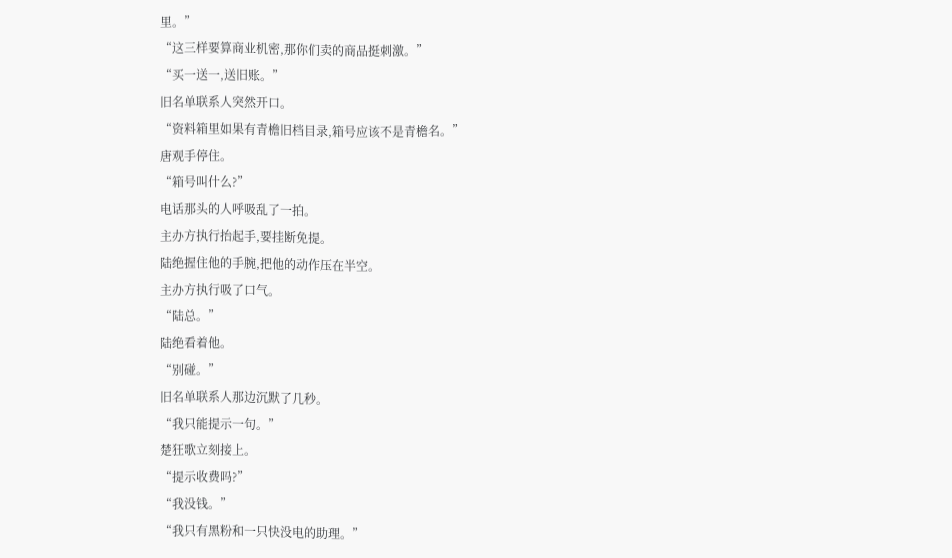里。”
“这三样要算商业机密,那你们卖的商品挺刺激。”
“买一送一,送旧账。”
旧名单联系人突然开口。
“资料箱里如果有青檐旧档目录,箱号应该不是青檐名。”
唐观手停住。
“箱号叫什么?”
电话那头的人呼吸乱了一拍。
主办方执行抬起手,要挂断免提。
陆绝握住他的手腕,把他的动作压在半空。
主办方执行吸了口气。
“陆总。”
陆绝看着他。
“别碰。”
旧名单联系人那边沉默了几秒。
“我只能提示一句。”
楚狂歌立刻接上。
“提示收费吗?”
“我没钱。”
“我只有黑粉和一只快没电的助理。”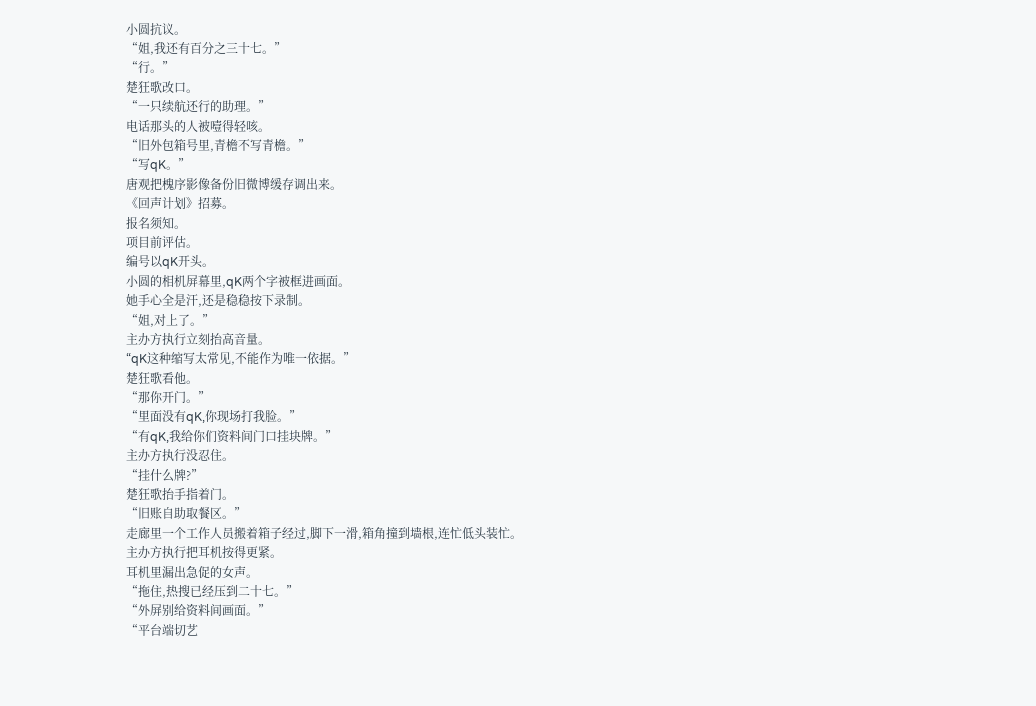小圆抗议。
“姐,我还有百分之三十七。”
“行。”
楚狂歌改口。
“一只续航还行的助理。”
电话那头的人被噎得轻咳。
“旧外包箱号里,青檐不写青檐。”
“写qK。”
唐观把槐序影像备份旧微博缓存调出来。
《回声计划》招募。
报名须知。
项目前评估。
编号以qK开头。
小圆的相机屏幕里,qK两个字被框进画面。
她手心全是汗,还是稳稳按下录制。
“姐,对上了。”
主办方执行立刻抬高音量。
“qK这种缩写太常见,不能作为唯一依据。”
楚狂歌看他。
“那你开门。”
“里面没有qK,你现场打我脸。”
“有qK,我给你们资料间门口挂块牌。”
主办方执行没忍住。
“挂什么牌?”
楚狂歌抬手指着门。
“旧账自助取餐区。”
走廊里一个工作人员搬着箱子经过,脚下一滑,箱角撞到墙根,连忙低头装忙。
主办方执行把耳机按得更紧。
耳机里漏出急促的女声。
“拖住,热搜已经压到二十七。”
“外屏别给资料间画面。”
“平台端切艺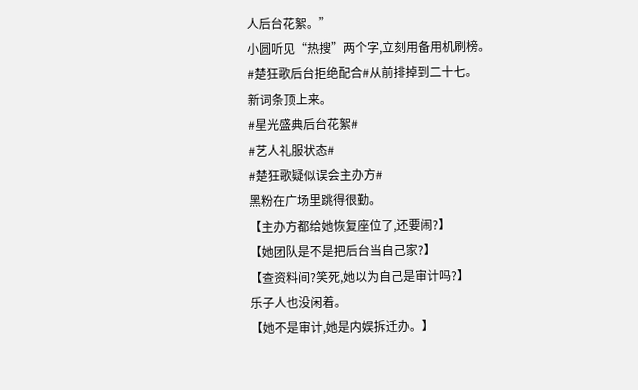人后台花絮。”
小圆听见“热搜”两个字,立刻用备用机刷榜。
#楚狂歌后台拒绝配合#从前排掉到二十七。
新词条顶上来。
#星光盛典后台花絮#
#艺人礼服状态#
#楚狂歌疑似误会主办方#
黑粉在广场里跳得很勤。
【主办方都给她恢复座位了,还要闹?】
【她团队是不是把后台当自己家?】
【查资料间?笑死,她以为自己是审计吗?】
乐子人也没闲着。
【她不是审计,她是内娱拆迁办。】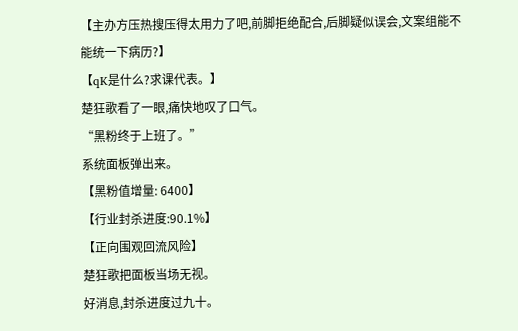【主办方压热搜压得太用力了吧,前脚拒绝配合,后脚疑似误会,文案组能不能统一下病历?】
【qK是什么?求课代表。】
楚狂歌看了一眼,痛快地叹了口气。
“黑粉终于上班了。”
系统面板弹出来。
【黑粉值增量: 6400】
【行业封杀进度:90.1%】
【正向围观回流风险】
楚狂歌把面板当场无视。
好消息,封杀进度过九十。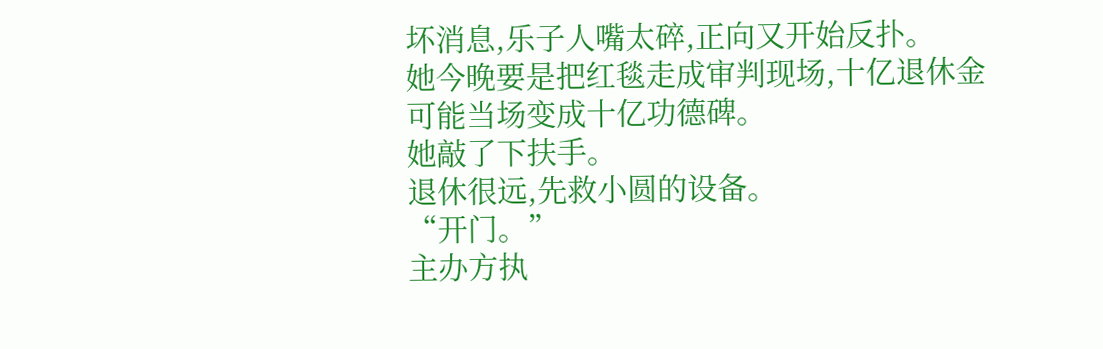坏消息,乐子人嘴太碎,正向又开始反扑。
她今晚要是把红毯走成审判现场,十亿退休金可能当场变成十亿功德碑。
她敲了下扶手。
退休很远,先救小圆的设备。
“开门。”
主办方执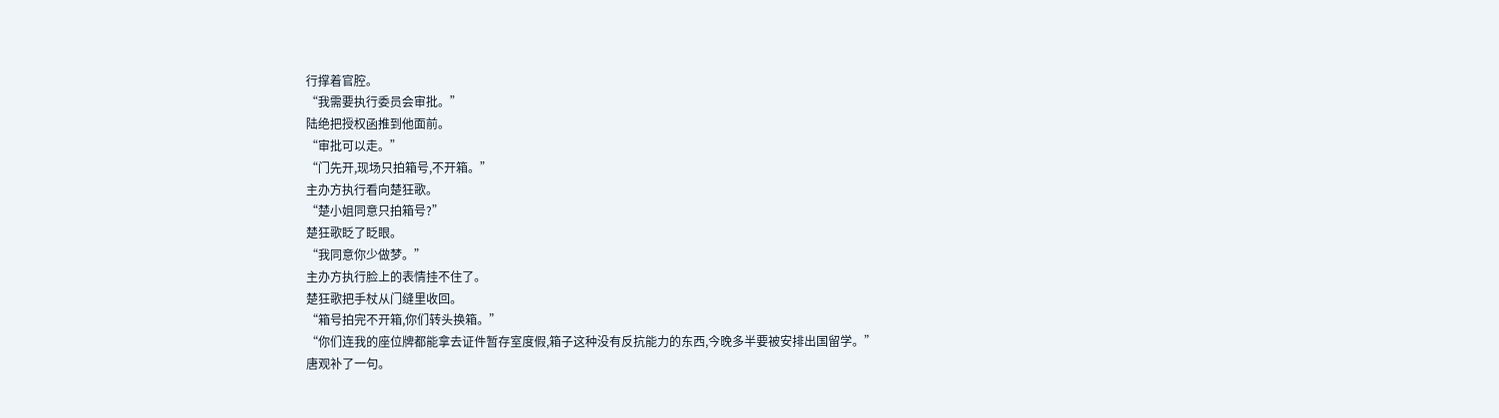行撑着官腔。
“我需要执行委员会审批。”
陆绝把授权函推到他面前。
“审批可以走。”
“门先开,现场只拍箱号,不开箱。”
主办方执行看向楚狂歌。
“楚小姐同意只拍箱号?”
楚狂歌眨了眨眼。
“我同意你少做梦。”
主办方执行脸上的表情挂不住了。
楚狂歌把手杖从门缝里收回。
“箱号拍完不开箱,你们转头换箱。”
“你们连我的座位牌都能拿去证件暂存室度假,箱子这种没有反抗能力的东西,今晚多半要被安排出国留学。”
唐观补了一句。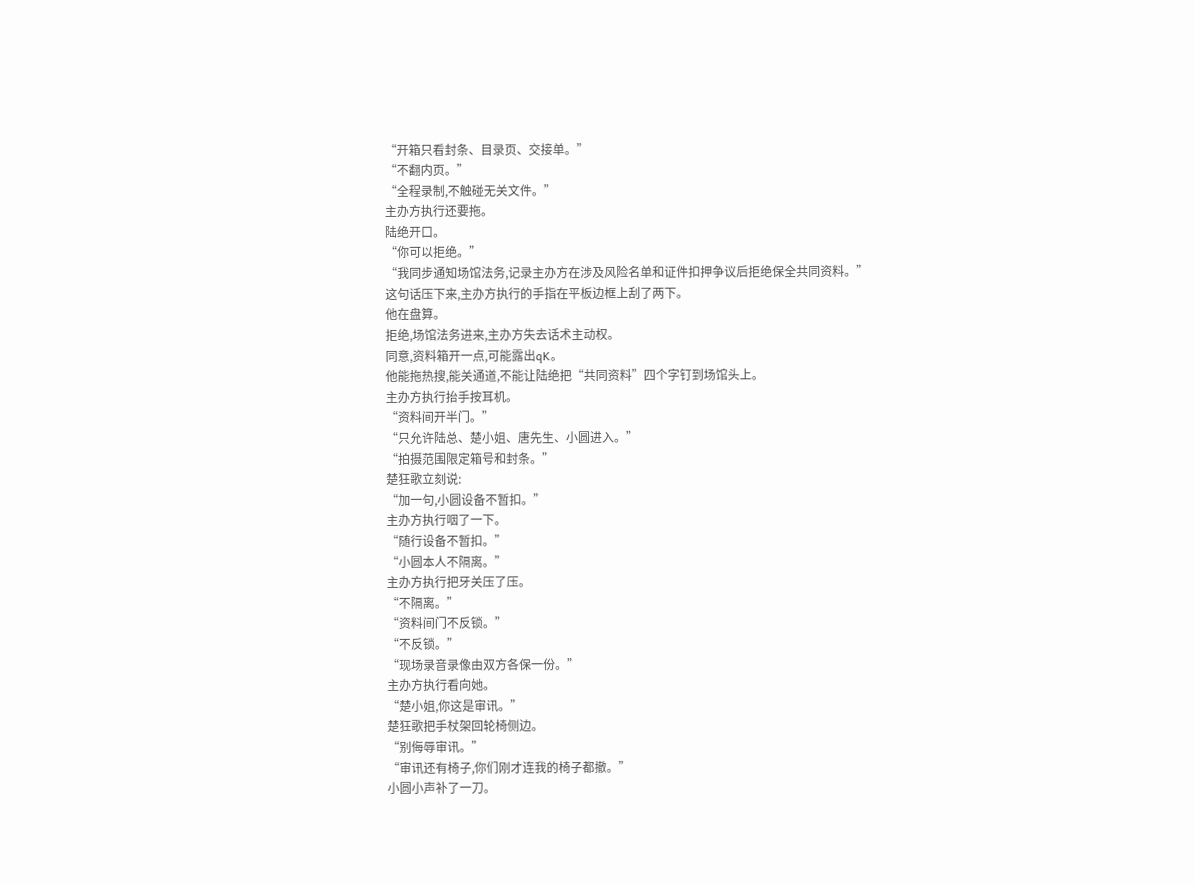“开箱只看封条、目录页、交接单。”
“不翻内页。”
“全程录制,不触碰无关文件。”
主办方执行还要拖。
陆绝开口。
“你可以拒绝。”
“我同步通知场馆法务,记录主办方在涉及风险名单和证件扣押争议后拒绝保全共同资料。”
这句话压下来,主办方执行的手指在平板边框上刮了两下。
他在盘算。
拒绝,场馆法务进来,主办方失去话术主动权。
同意,资料箱开一点,可能露出qK。
他能拖热搜,能关通道,不能让陆绝把“共同资料”四个字钉到场馆头上。
主办方执行抬手按耳机。
“资料间开半门。”
“只允许陆总、楚小姐、唐先生、小圆进入。”
“拍摄范围限定箱号和封条。”
楚狂歌立刻说:
“加一句,小圆设备不暂扣。”
主办方执行咽了一下。
“随行设备不暂扣。”
“小圆本人不隔离。”
主办方执行把牙关压了压。
“不隔离。”
“资料间门不反锁。”
“不反锁。”
“现场录音录像由双方各保一份。”
主办方执行看向她。
“楚小姐,你这是审讯。”
楚狂歌把手杖架回轮椅侧边。
“别侮辱审讯。”
“审讯还有椅子,你们刚才连我的椅子都撤。”
小圆小声补了一刀。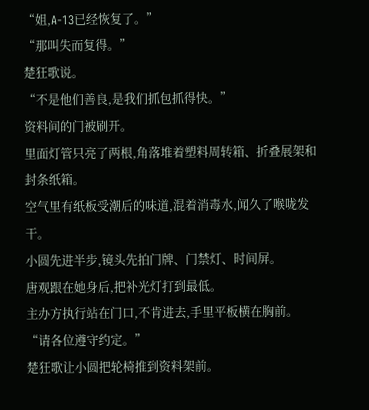“姐,A-13已经恢复了。”
“那叫失而复得。”
楚狂歌说。
“不是他们善良,是我们抓包抓得快。”
资料间的门被刷开。
里面灯管只亮了两根,角落堆着塑料周转箱、折叠展架和封条纸箱。
空气里有纸板受潮后的味道,混着消毒水,闻久了喉咙发干。
小圆先进半步,镜头先拍门牌、门禁灯、时间屏。
唐观跟在她身后,把补光灯打到最低。
主办方执行站在门口,不肯进去,手里平板横在胸前。
“请各位遵守约定。”
楚狂歌让小圆把轮椅推到资料架前。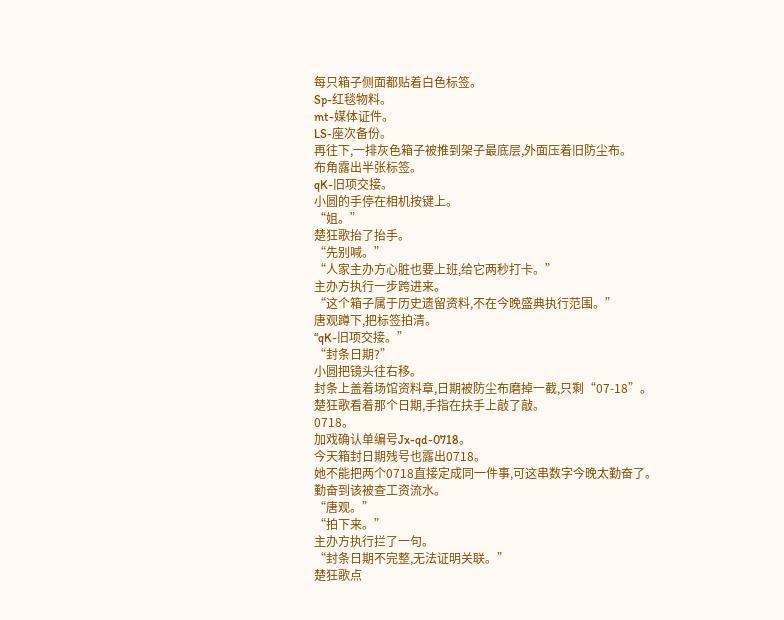每只箱子侧面都贴着白色标签。
Sp-红毯物料。
mt-媒体证件。
LS-座次备份。
再往下,一排灰色箱子被推到架子最底层,外面压着旧防尘布。
布角露出半张标签。
qK-旧项交接。
小圆的手停在相机按键上。
“姐。”
楚狂歌抬了抬手。
“先别喊。”
“人家主办方心脏也要上班,给它两秒打卡。”
主办方执行一步跨进来。
“这个箱子属于历史遗留资料,不在今晚盛典执行范围。”
唐观蹲下,把标签拍清。
“qK-旧项交接。”
“封条日期?”
小圆把镜头往右移。
封条上盖着场馆资料章,日期被防尘布磨掉一截,只剩“07-18”。
楚狂歌看着那个日期,手指在扶手上敲了敲。
0718。
加戏确认单编号Jx-qd-0718。
今天箱封日期残号也露出0718。
她不能把两个0718直接定成同一件事,可这串数字今晚太勤奋了。
勤奋到该被查工资流水。
“唐观。”
“拍下来。”
主办方执行拦了一句。
“封条日期不完整,无法证明关联。”
楚狂歌点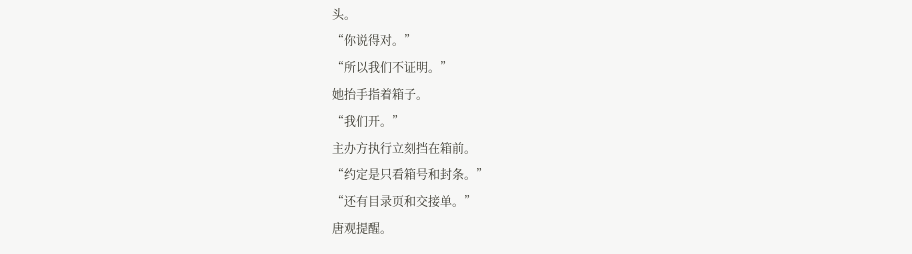头。
“你说得对。”
“所以我们不证明。”
她抬手指着箱子。
“我们开。”
主办方执行立刻挡在箱前。
“约定是只看箱号和封条。”
“还有目录页和交接单。”
唐观提醒。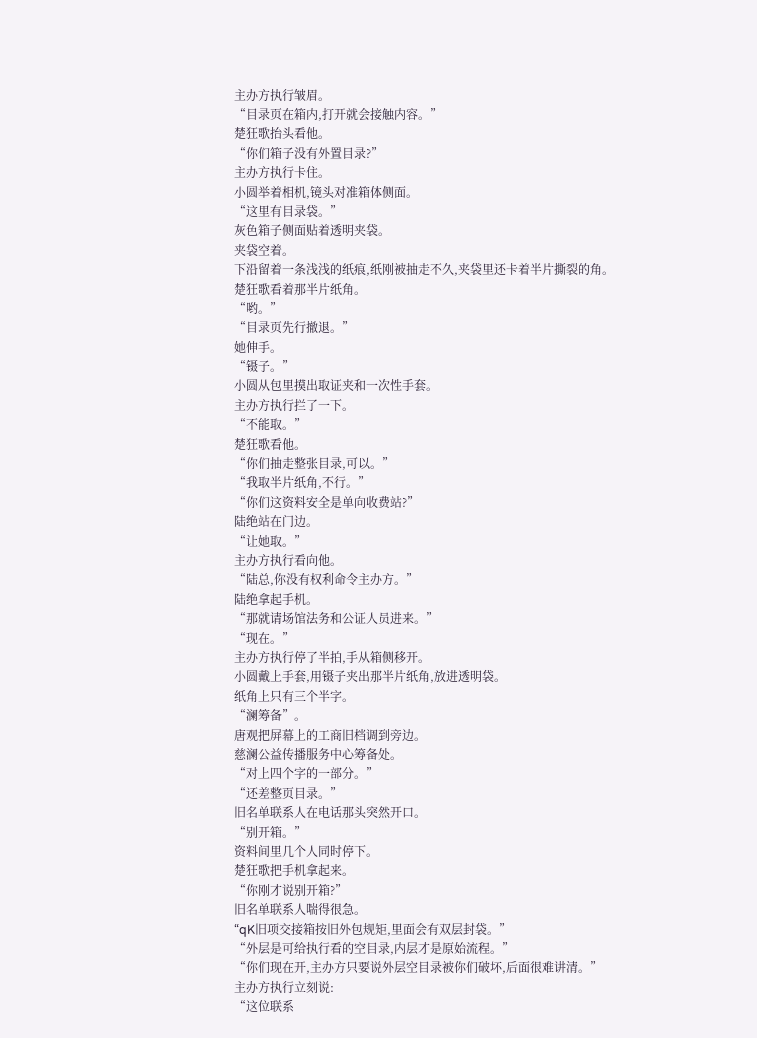主办方执行皱眉。
“目录页在箱内,打开就会接触内容。”
楚狂歌抬头看他。
“你们箱子没有外置目录?”
主办方执行卡住。
小圆举着相机,镜头对准箱体侧面。
“这里有目录袋。”
灰色箱子侧面贴着透明夹袋。
夹袋空着。
下沿留着一条浅浅的纸痕,纸刚被抽走不久,夹袋里还卡着半片撕裂的角。
楚狂歌看着那半片纸角。
“哟。”
“目录页先行撤退。”
她伸手。
“镊子。”
小圆从包里摸出取证夹和一次性手套。
主办方执行拦了一下。
“不能取。”
楚狂歌看他。
“你们抽走整张目录,可以。”
“我取半片纸角,不行。”
“你们这资料安全是单向收费站?”
陆绝站在门边。
“让她取。”
主办方执行看向他。
“陆总,你没有权利命令主办方。”
陆绝拿起手机。
“那就请场馆法务和公证人员进来。”
“现在。”
主办方执行停了半拍,手从箱侧移开。
小圆戴上手套,用镊子夹出那半片纸角,放进透明袋。
纸角上只有三个半字。
“澜筹备”。
唐观把屏幕上的工商旧档调到旁边。
慈澜公益传播服务中心筹备处。
“对上四个字的一部分。”
“还差整页目录。”
旧名单联系人在电话那头突然开口。
“别开箱。”
资料间里几个人同时停下。
楚狂歌把手机拿起来。
“你刚才说别开箱?”
旧名单联系人喘得很急。
“qK旧项交接箱按旧外包规矩,里面会有双层封袋。”
“外层是可给执行看的空目录,内层才是原始流程。”
“你们现在开,主办方只要说外层空目录被你们破坏,后面很难讲清。”
主办方执行立刻说:
“这位联系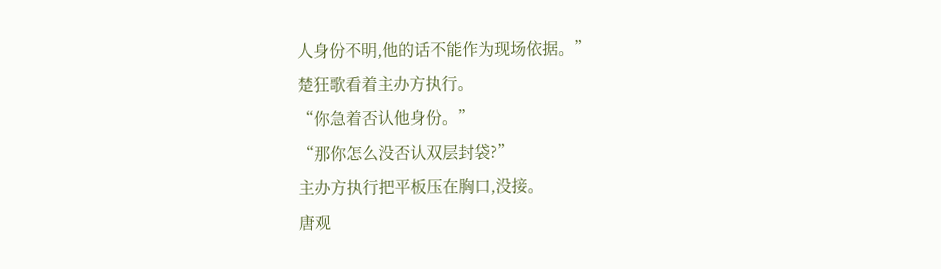人身份不明,他的话不能作为现场依据。”
楚狂歌看着主办方执行。
“你急着否认他身份。”
“那你怎么没否认双层封袋?”
主办方执行把平板压在胸口,没接。
唐观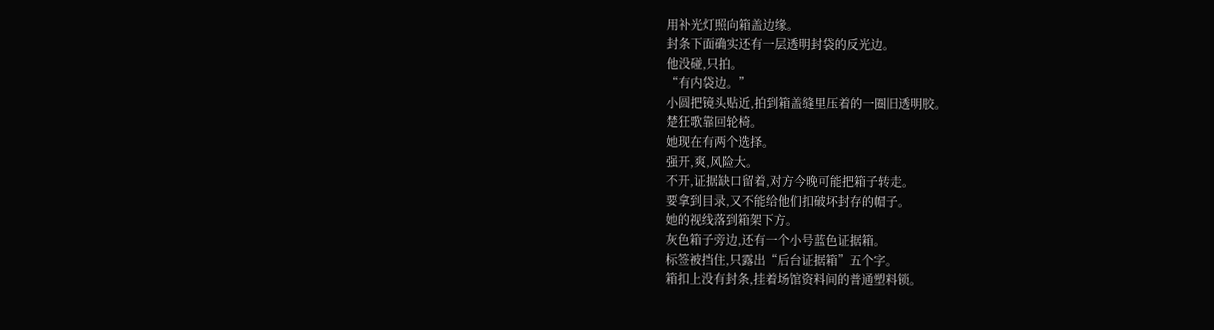用补光灯照向箱盖边缘。
封条下面确实还有一层透明封袋的反光边。
他没碰,只拍。
“有内袋边。”
小圆把镜头贴近,拍到箱盖缝里压着的一圈旧透明胶。
楚狂歌靠回轮椅。
她现在有两个选择。
强开,爽,风险大。
不开,证据缺口留着,对方今晚可能把箱子转走。
要拿到目录,又不能给他们扣破坏封存的帽子。
她的视线落到箱架下方。
灰色箱子旁边,还有一个小号蓝色证据箱。
标签被挡住,只露出“后台证据箱”五个字。
箱扣上没有封条,挂着场馆资料间的普通塑料锁。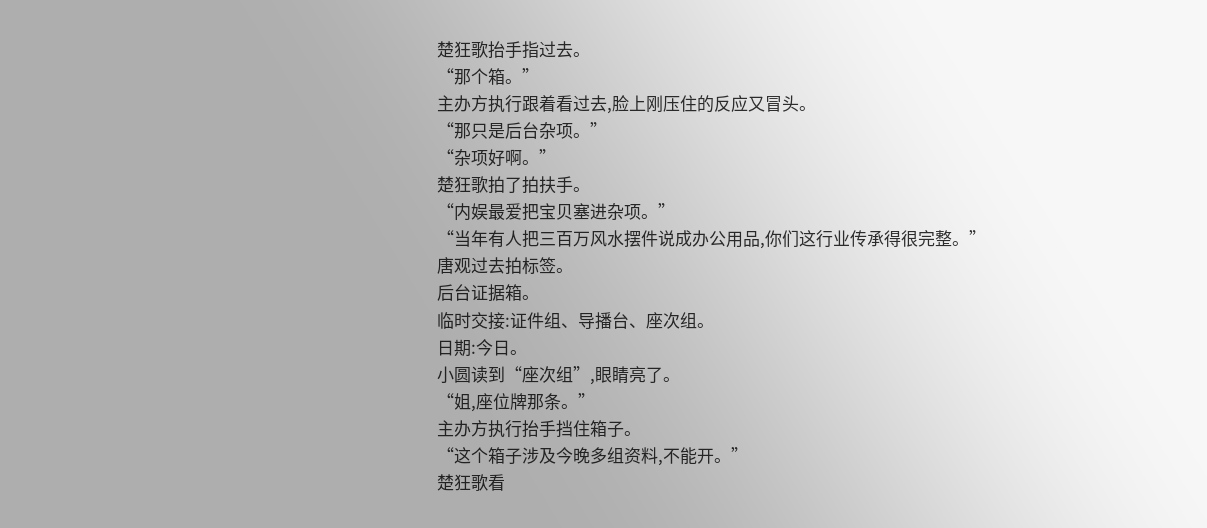楚狂歌抬手指过去。
“那个箱。”
主办方执行跟着看过去,脸上刚压住的反应又冒头。
“那只是后台杂项。”
“杂项好啊。”
楚狂歌拍了拍扶手。
“内娱最爱把宝贝塞进杂项。”
“当年有人把三百万风水摆件说成办公用品,你们这行业传承得很完整。”
唐观过去拍标签。
后台证据箱。
临时交接:证件组、导播台、座次组。
日期:今日。
小圆读到“座次组”,眼睛亮了。
“姐,座位牌那条。”
主办方执行抬手挡住箱子。
“这个箱子涉及今晚多组资料,不能开。”
楚狂歌看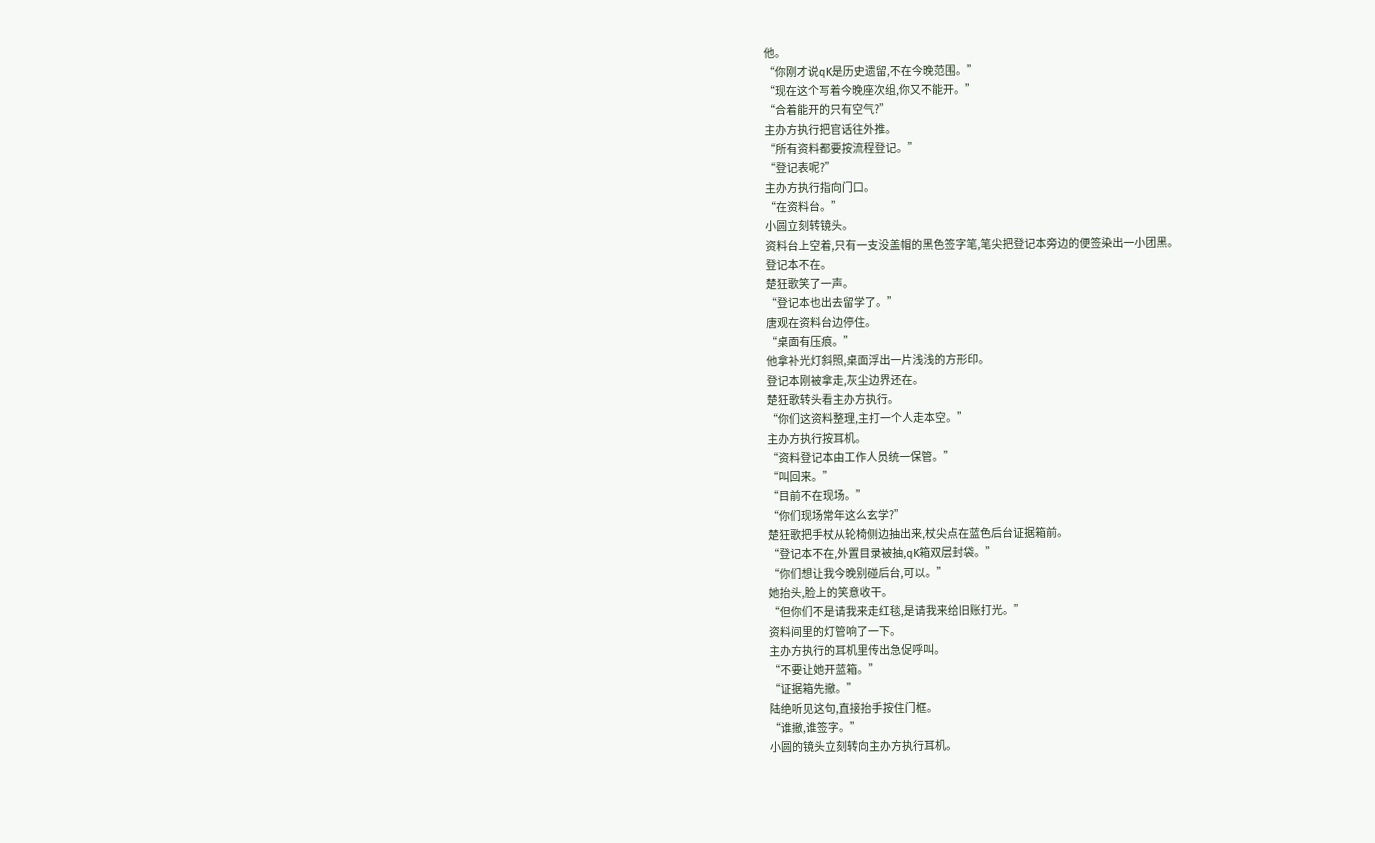他。
“你刚才说qK是历史遗留,不在今晚范围。”
“现在这个写着今晚座次组,你又不能开。”
“合着能开的只有空气?”
主办方执行把官话往外推。
“所有资料都要按流程登记。”
“登记表呢?”
主办方执行指向门口。
“在资料台。”
小圆立刻转镜头。
资料台上空着,只有一支没盖帽的黑色签字笔,笔尖把登记本旁边的便签染出一小团黑。
登记本不在。
楚狂歌笑了一声。
“登记本也出去留学了。”
唐观在资料台边停住。
“桌面有压痕。”
他拿补光灯斜照,桌面浮出一片浅浅的方形印。
登记本刚被拿走,灰尘边界还在。
楚狂歌转头看主办方执行。
“你们这资料整理,主打一个人走本空。”
主办方执行按耳机。
“资料登记本由工作人员统一保管。”
“叫回来。”
“目前不在现场。”
“你们现场常年这么玄学?”
楚狂歌把手杖从轮椅侧边抽出来,杖尖点在蓝色后台证据箱前。
“登记本不在,外置目录被抽,qK箱双层封袋。”
“你们想让我今晚别碰后台,可以。”
她抬头,脸上的笑意收干。
“但你们不是请我来走红毯,是请我来给旧账打光。”
资料间里的灯管响了一下。
主办方执行的耳机里传出急促呼叫。
“不要让她开蓝箱。”
“证据箱先撤。”
陆绝听见这句,直接抬手按住门框。
“谁撤,谁签字。”
小圆的镜头立刻转向主办方执行耳机。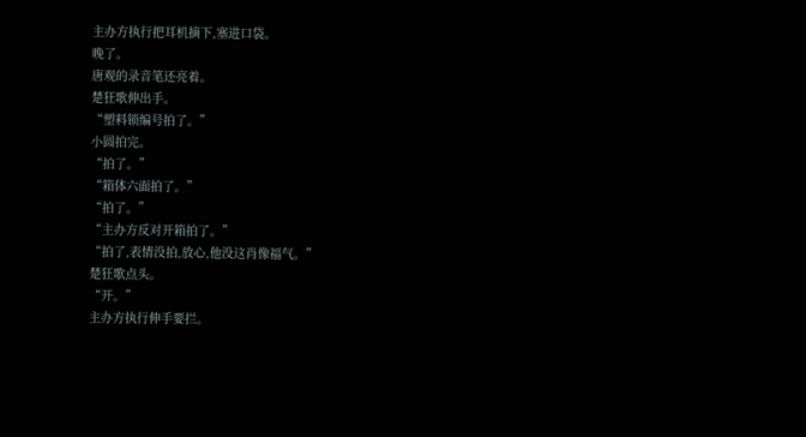主办方执行把耳机摘下,塞进口袋。
晚了。
唐观的录音笔还亮着。
楚狂歌伸出手。
“塑料锁编号拍了。”
小圆拍完。
“拍了。”
“箱体六面拍了。”
“拍了。”
“主办方反对开箱拍了。”
“拍了,表情没拍,放心,他没这肖像福气。”
楚狂歌点头。
“开。”
主办方执行伸手要拦。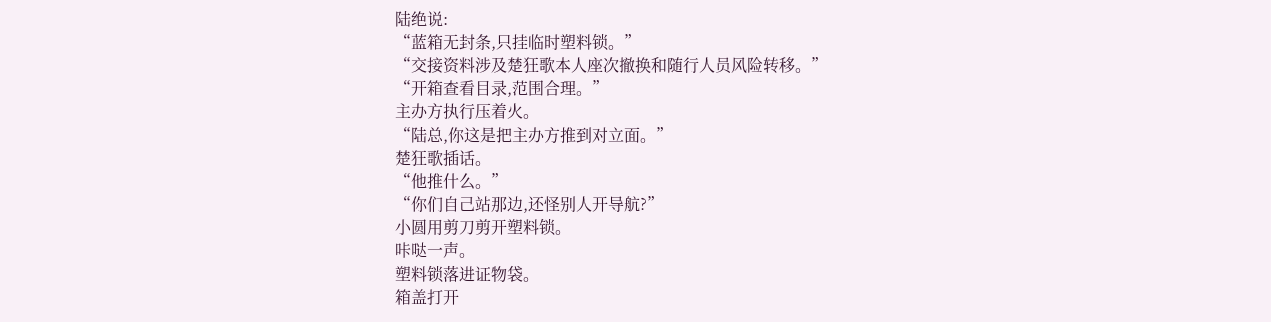陆绝说:
“蓝箱无封条,只挂临时塑料锁。”
“交接资料涉及楚狂歌本人座次撤换和随行人员风险转移。”
“开箱查看目录,范围合理。”
主办方执行压着火。
“陆总,你这是把主办方推到对立面。”
楚狂歌插话。
“他推什么。”
“你们自己站那边,还怪别人开导航?”
小圆用剪刀剪开塑料锁。
咔哒一声。
塑料锁落进证物袋。
箱盖打开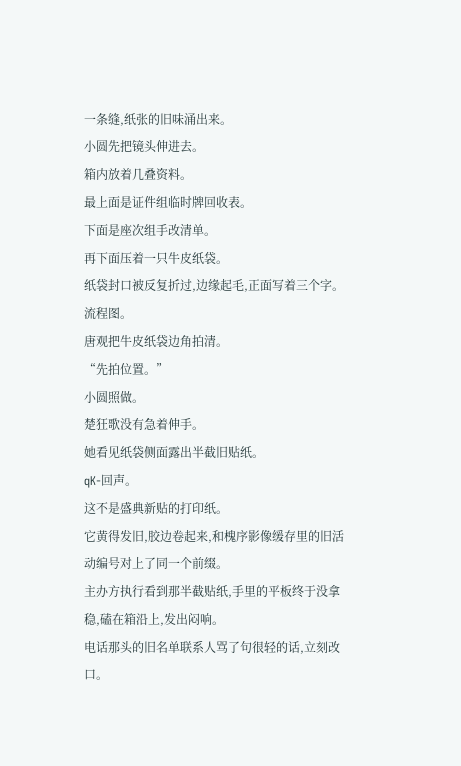一条缝,纸张的旧味涌出来。
小圆先把镜头伸进去。
箱内放着几叠资料。
最上面是证件组临时牌回收表。
下面是座次组手改清单。
再下面压着一只牛皮纸袋。
纸袋封口被反复折过,边缘起毛,正面写着三个字。
流程图。
唐观把牛皮纸袋边角拍清。
“先拍位置。”
小圆照做。
楚狂歌没有急着伸手。
她看见纸袋侧面露出半截旧贴纸。
qK-回声。
这不是盛典新贴的打印纸。
它黄得发旧,胶边卷起来,和槐序影像缓存里的旧活动编号对上了同一个前缀。
主办方执行看到那半截贴纸,手里的平板终于没拿稳,磕在箱沿上,发出闷响。
电话那头的旧名单联系人骂了句很轻的话,立刻改口。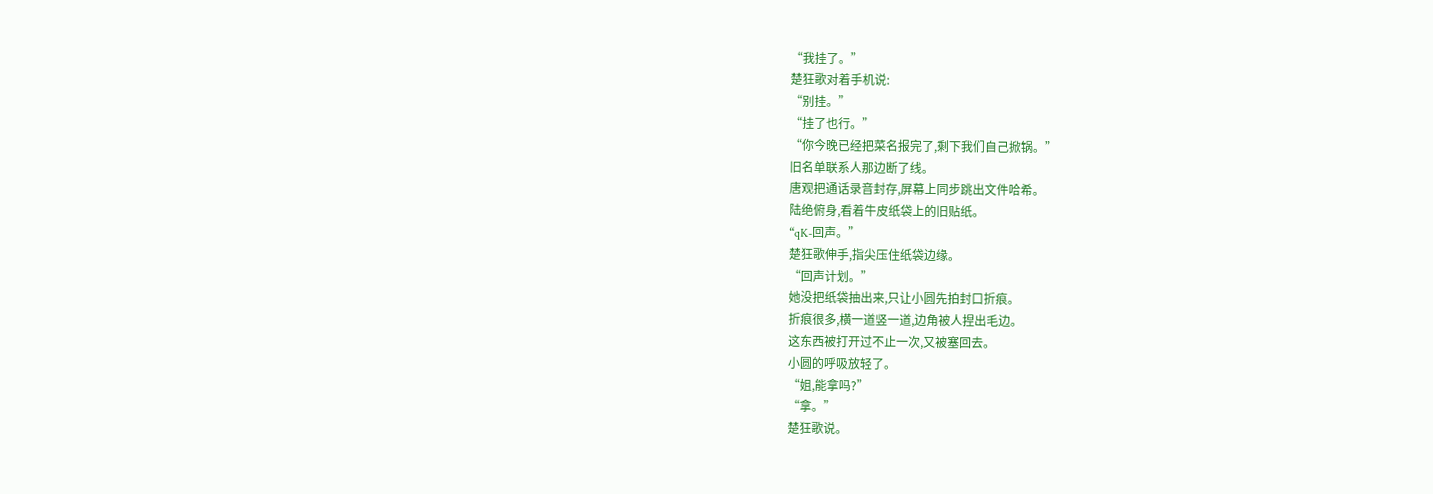“我挂了。”
楚狂歌对着手机说:
“别挂。”
“挂了也行。”
“你今晚已经把菜名报完了,剩下我们自己掀锅。”
旧名单联系人那边断了线。
唐观把通话录音封存,屏幕上同步跳出文件哈希。
陆绝俯身,看着牛皮纸袋上的旧贴纸。
“qK-回声。”
楚狂歌伸手,指尖压住纸袋边缘。
“回声计划。”
她没把纸袋抽出来,只让小圆先拍封口折痕。
折痕很多,横一道竖一道,边角被人捏出毛边。
这东西被打开过不止一次,又被塞回去。
小圆的呼吸放轻了。
“姐,能拿吗?”
“拿。”
楚狂歌说。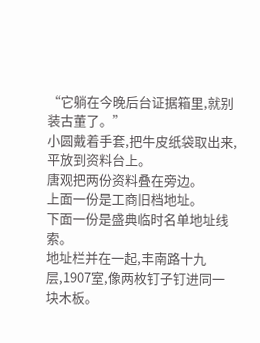“它躺在今晚后台证据箱里,就别装古董了。”
小圆戴着手套,把牛皮纸袋取出来,平放到资料台上。
唐观把两份资料叠在旁边。
上面一份是工商旧档地址。
下面一份是盛典临时名单地址线索。
地址栏并在一起,丰南路十九层,1907室,像两枚钉子钉进同一块木板。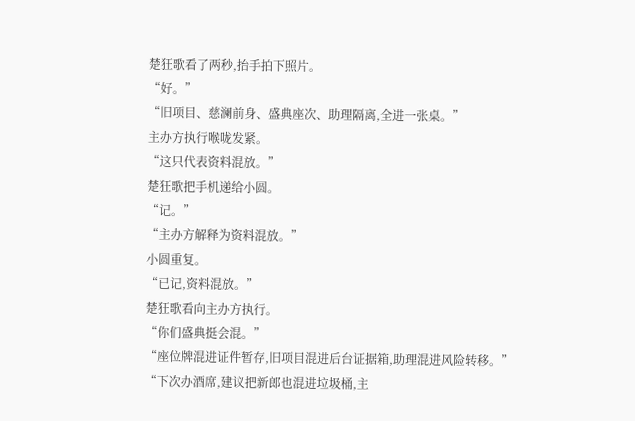楚狂歌看了两秒,抬手拍下照片。
“好。”
“旧项目、慈澜前身、盛典座次、助理隔离,全进一张桌。”
主办方执行喉咙发紧。
“这只代表资料混放。”
楚狂歌把手机递给小圆。
“记。”
“主办方解释为资料混放。”
小圆重复。
“已记,资料混放。”
楚狂歌看向主办方执行。
“你们盛典挺会混。”
“座位牌混进证件暂存,旧项目混进后台证据箱,助理混进风险转移。”
“下次办酒席,建议把新郎也混进垃圾桶,主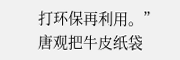打环保再利用。”
唐观把牛皮纸袋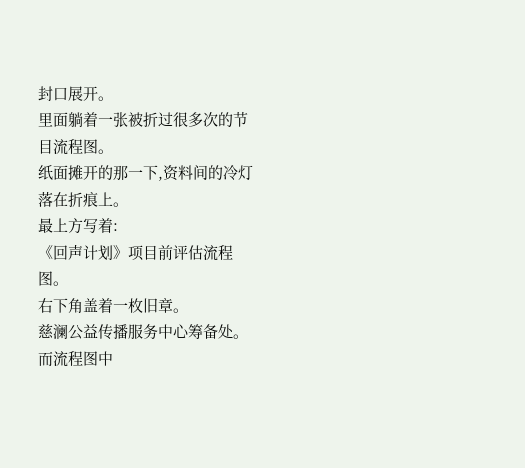封口展开。
里面躺着一张被折过很多次的节目流程图。
纸面摊开的那一下,资料间的冷灯落在折痕上。
最上方写着:
《回声计划》项目前评估流程图。
右下角盖着一枚旧章。
慈澜公益传播服务中心筹备处。
而流程图中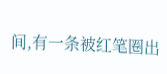间,有一条被红笔圈出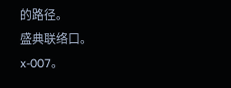的路径。
盛典联络口。
x-007。